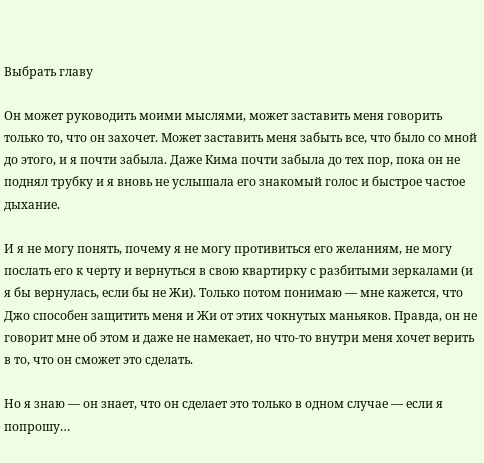Выбрать главу

Он может руководить моими мыслями, может заставить меня говорить только то, что он захочет. Может заставить меня забыть все, что было со мной до этого, и я почти забыла. Даже Кима почти забыла до тех пор, пока он не поднял трубку и я вновь не услышала его знакомый голос и быстрое частое дыхание.

И я не могу понять, почему я не могу противиться его желаниям, не могу послать его к черту и вернуться в свою квартирку с разбитыми зеркалами (и я бы вернулась, если бы не Жи). Только потом понимаю — мне кажется, что Джо способен защитить меня и Жи от этих чокнутых маньяков. Правда, он не говорит мне об этом и даже не намекает, но что-то внутри меня хочет верить в то, что он сможет это сделать.

Но я знаю — он знает, что он сделает это только в одном случае — если я попрошу…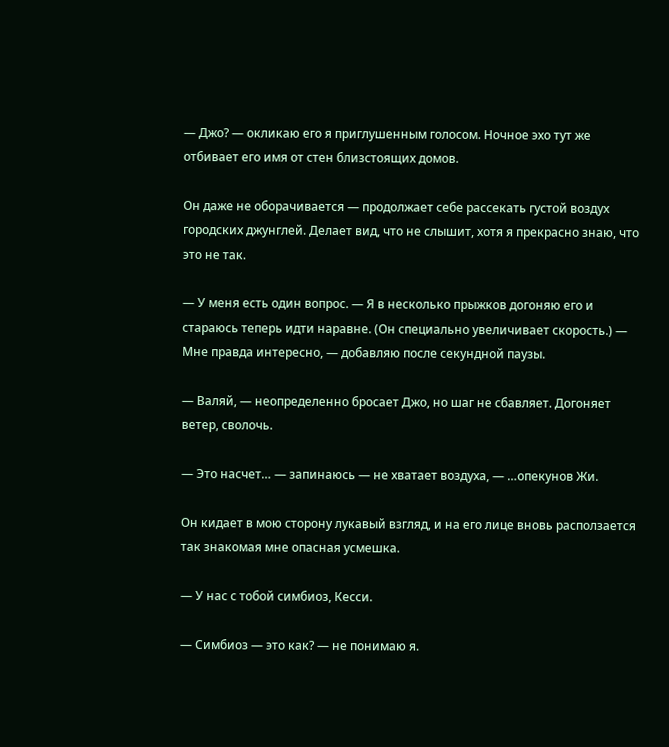— Джо? — окликаю его я приглушенным голосом. Ночное эхо тут же отбивает его имя от стен близстоящих домов.

Он даже не оборачивается — продолжает себе рассекать густой воздух городских джунглей. Делает вид, что не слышит, хотя я прекрасно знаю, что это не так.

— У меня есть один вопрос. — Я в несколько прыжков догоняю его и стараюсь теперь идти наравне. (Он специально увеличивает скорость.) — Мне правда интересно, — добавляю после секундной паузы.

— Валяй, — неопределенно бросает Джо, но шаг не сбавляет. Догоняет ветер, сволочь.

— Это насчет… — запинаюсь — не хватает воздуха, — …опекунов Жи.

Он кидает в мою сторону лукавый взгляд, и на его лице вновь расползается так знакомая мне опасная усмешка.

— У нас с тобой симбиоз, Кесси.

— Симбиоз — это как? — не понимаю я.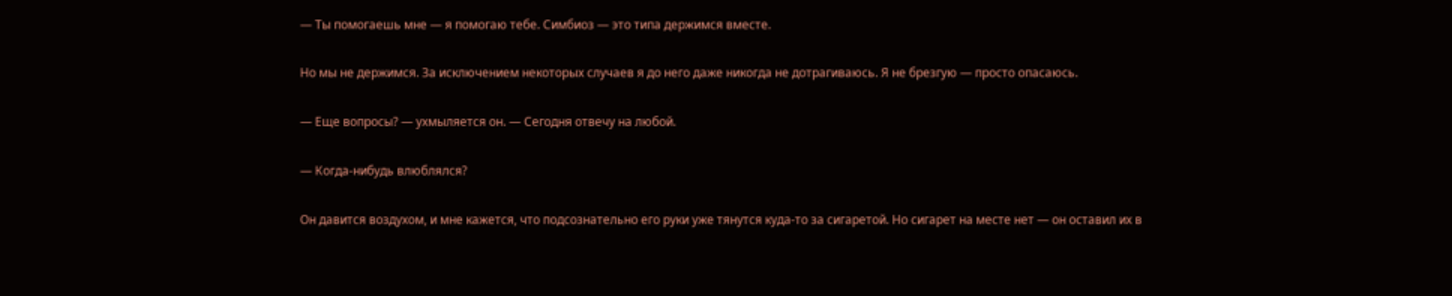— Ты помогаешь мне — я помогаю тебе. Симбиоз — это типа держимся вместе.

Но мы не держимся. За исключением некоторых случаев я до него даже никогда не дотрагиваюсь. Я не брезгую — просто опасаюсь.

— Еще вопросы? — ухмыляется он. — Сегодня отвечу на любой.

— Когда-нибудь влюблялся?

Он давится воздухом, и мне кажется, что подсознательно его руки уже тянутся куда-то за сигаретой. Но сигарет на месте нет — он оставил их в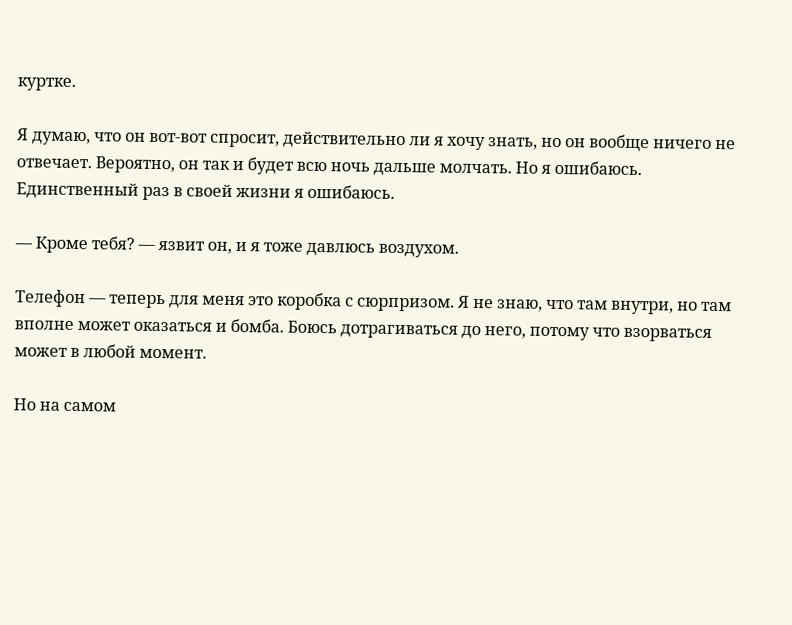куртке.

Я думаю, что он вот-вот спросит, действительно ли я хочу знать, но он вообще ничего не отвечает. Вероятно, он так и будет всю ночь дальше молчать. Но я ошибаюсь. Единственный раз в своей жизни я ошибаюсь.

— Кроме тебя? — язвит он, и я тоже давлюсь воздухом.

Телефон — теперь для меня это коробка с сюрпризом. Я не знаю, что там внутри, но там вполне может оказаться и бомба. Боюсь дотрагиваться до него, потому что взорваться может в любой момент.

Но на самом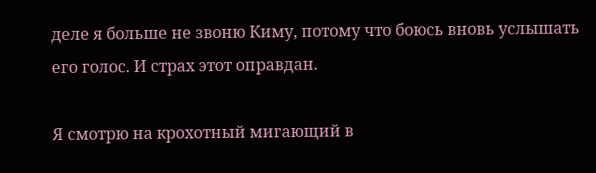деле я больше не звоню Киму, потому что боюсь вновь услышать его голос. И страх этот оправдан.

Я смотрю на крохотный мигающий в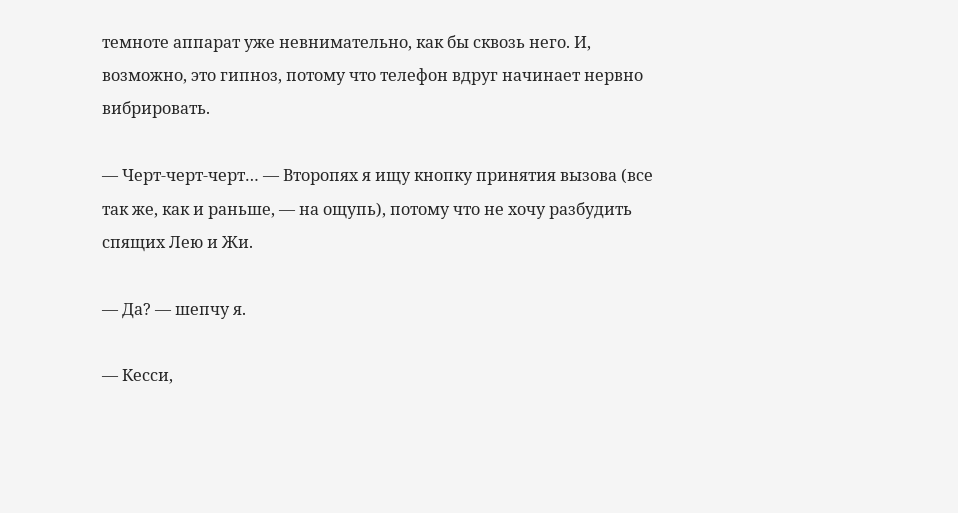темноте аппарат уже невнимательно, как бы сквозь него. И, возможно, это гипноз, потому что телефон вдруг начинает нервно вибрировать.

— Черт-черт-черт… — Второпях я ищу кнопку принятия вызова (все так же, как и раньше, — на ощупь), потому что не хочу разбудить спящих Лею и Жи.

— Да? — шепчу я.

— Кесси,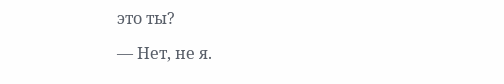это ты?

— Нет, не я.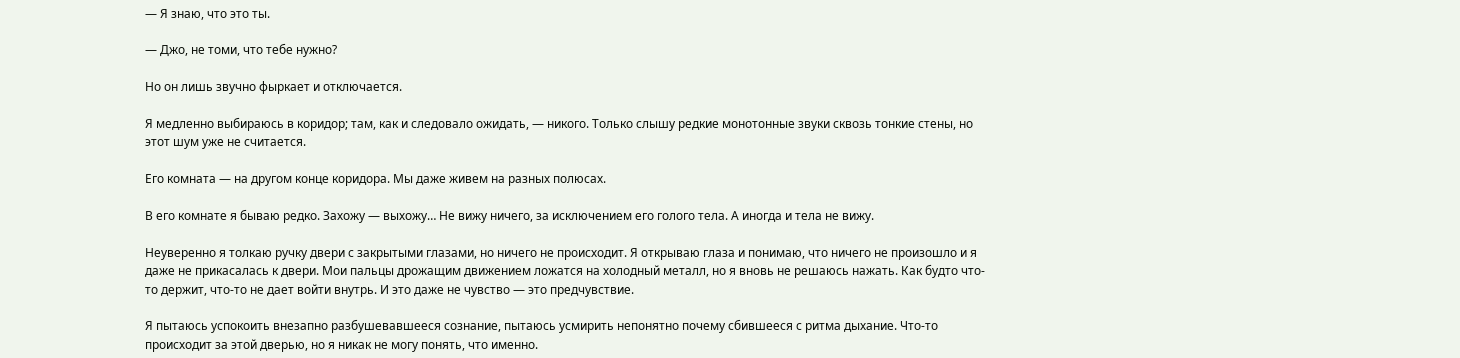— Я знаю, что это ты.

— Джо, не томи, что тебе нужно?

Но он лишь звучно фыркает и отключается.

Я медленно выбираюсь в коридор; там, как и следовало ожидать, — никого. Только слышу редкие монотонные звуки сквозь тонкие стены, но этот шум уже не считается.

Его комната — на другом конце коридора. Мы даже живем на разных полюсах.

В его комнате я бываю редко. Захожу — выхожу… Не вижу ничего, за исключением его голого тела. А иногда и тела не вижу.

Неуверенно я толкаю ручку двери с закрытыми глазами, но ничего не происходит. Я открываю глаза и понимаю, что ничего не произошло и я даже не прикасалась к двери. Мои пальцы дрожащим движением ложатся на холодный металл, но я вновь не решаюсь нажать. Как будто что-то держит, что-то не дает войти внутрь. И это даже не чувство — это предчувствие.

Я пытаюсь успокоить внезапно разбушевавшееся сознание, пытаюсь усмирить непонятно почему сбившееся с ритма дыхание. Что-то происходит за этой дверью, но я никак не могу понять, что именно.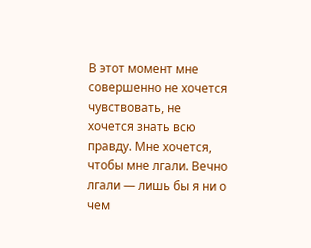В этот момент мне совершенно не хочется чувствовать, не хочется знать всю правду. Мне хочется, чтобы мне лгали. Вечно лгали — лишь бы я ни о чем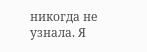никогда не узнала. Я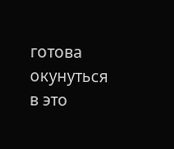готова окунуться в это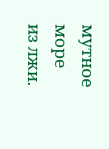мутное море из лжи.